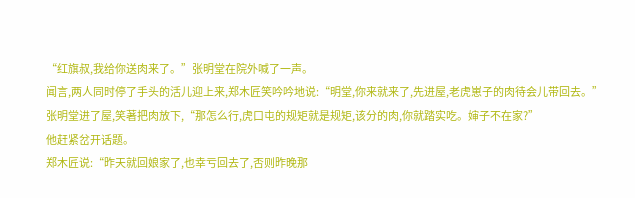“红旗叔,我给你送肉来了。”张明堂在院外喊了一声。
闻言,两人同时停了手头的活儿迎上来,郑木匠笑吟吟地说:“明堂,你来就来了,先进屋,老虎崽子的肉待会儿带回去。”
张明堂进了屋,笑著把肉放下,“那怎么行,虎口屯的规矩就是规矩,该分的肉,你就踏实吃。婶子不在家?”
他赶紧岔开话题。
郑木匠说:“昨天就回娘家了,也幸亏回去了,否则昨晚那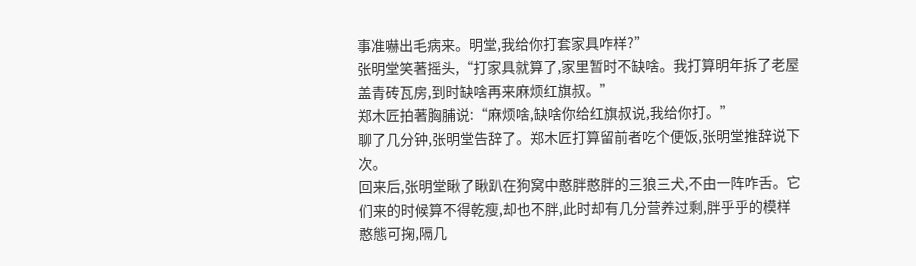事准嚇出毛病来。明堂,我给你打套家具咋样?”
张明堂笑著摇头,“打家具就算了,家里暂时不缺啥。我打算明年拆了老屋盖青砖瓦房,到时缺啥再来麻烦红旗叔。”
郑木匠拍著胸脯说:“麻烦啥,缺啥你给红旗叔说,我给你打。”
聊了几分钟,张明堂告辞了。郑木匠打算留前者吃个便饭,张明堂推辞说下次。
回来后,张明堂瞅了瞅趴在狗窝中憨胖憨胖的三狼三犬,不由一阵咋舌。它们来的时候算不得乾瘦,却也不胖,此时却有几分营养过剩,胖乎乎的模样憨態可掬,隔几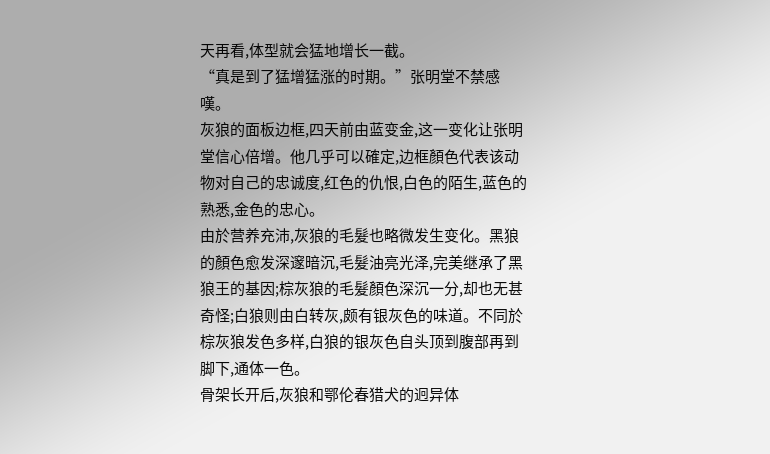天再看,体型就会猛地增长一截。
“真是到了猛增猛涨的时期。”张明堂不禁感嘆。
灰狼的面板边框,四天前由蓝变金,这一变化让张明堂信心倍增。他几乎可以確定,边框顏色代表该动物对自己的忠诚度,红色的仇恨,白色的陌生,蓝色的熟悉,金色的忠心。
由於营养充沛,灰狼的毛髮也略微发生变化。黑狼的顏色愈发深邃暗沉,毛髮油亮光泽,完美继承了黑狼王的基因;棕灰狼的毛髮顏色深沉一分,却也无甚奇怪;白狼则由白转灰,颇有银灰色的味道。不同於棕灰狼发色多样,白狼的银灰色自头顶到腹部再到脚下,通体一色。
骨架长开后,灰狼和鄂伦春猎犬的迥异体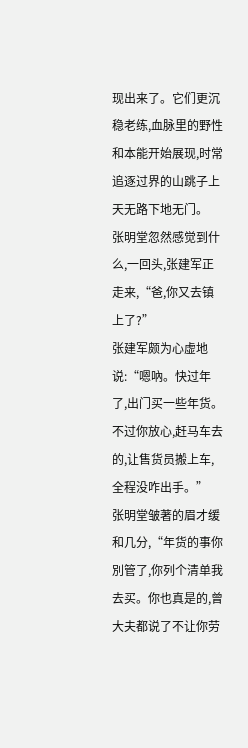现出来了。它们更沉稳老练,血脉里的野性和本能开始展现,时常追逐过界的山跳子上天无路下地无门。
张明堂忽然感觉到什么,一回头,张建军正走来,“爸,你又去镇上了?”
张建军颇为心虚地说:“嗯吶。快过年了,出门买一些年货。不过你放心,赶马车去的,让售货员搬上车,全程没咋出手。”
张明堂皱著的眉才缓和几分,“年货的事你別管了,你列个清单我去买。你也真是的,曾大夫都说了不让你劳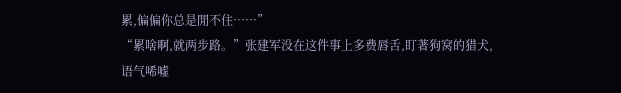累,偏偏你总是閒不住……”
“累啥啊,就两步路。”张建军没在这件事上多费唇舌,盯著狗窝的猎犬,语气唏嘘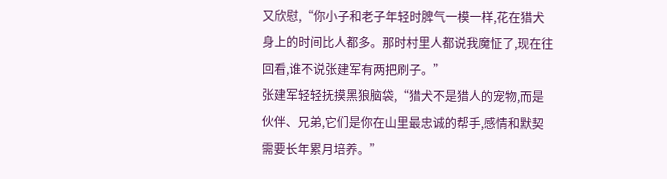又欣慰,“你小子和老子年轻时脾气一模一样,花在猎犬身上的时间比人都多。那时村里人都说我魔怔了,现在往回看,谁不说张建军有两把刷子。”
张建军轻轻抚摸黑狼脑袋,“猎犬不是猎人的宠物,而是伙伴、兄弟,它们是你在山里最忠诚的帮手,感情和默契需要长年累月培养。”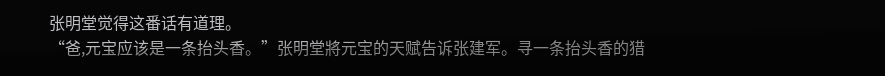张明堂觉得这番话有道理。
“爸,元宝应该是一条抬头香。”张明堂將元宝的天赋告诉张建军。寻一条抬头香的猎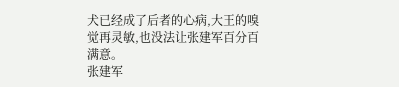犬已经成了后者的心病,大王的嗅觉再灵敏,也没法让张建军百分百满意。
张建军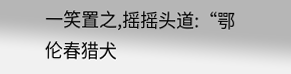一笑置之,摇摇头道:“鄂伦春猎犬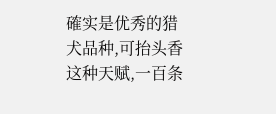確实是优秀的猎犬品种,可抬头香这种天赋,一百条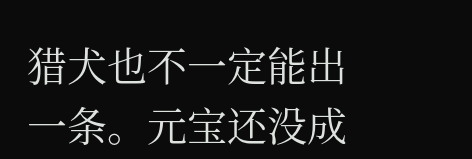猎犬也不一定能出一条。元宝还没成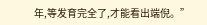年,等发育完全了,才能看出端倪。”